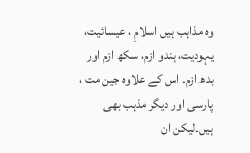وہ مذاہب ہیں اسلامِ ، عیسائیت، یہودیت، ہندو ازم، سکھ ازم اور بدھ ازم۔ اس کے علاوہ جین مت ، پارسی اور دیگر مذہب بھی ہیں۔لیکن ان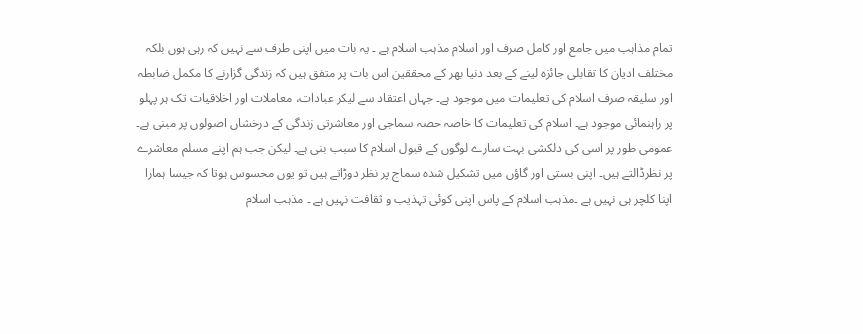تمام مذاہب میں جامع اور کامل صرف اور اسلام مذہب اسلام ہے ۔ یہ بات میں اپنی طرف سے نہیں کہ رہی ہوں بلکہ مختلف ادیان کا تقابلی جائزہ لینے کے بعد دنیا بھر کے محققین اس بات پر متفق ہیں کہ زندگی گزارنے کا مکمل ضابطہ اور سلیقہ صرف اسلام کی تعلیمات میں موجود ہے۔ جہاں اعتقاد سے لیکر عبادات، معاملات اور اخلاقیات تک ہر پہلو پر راہنمائی موجود ہے۔ اسلام کی تعلیمات کا خاصہ حصہ سماجی اور معاشرتی زندگی کے درخشاں اصولوں پر مبنی ہے۔ عمومی طور پر اسی کی دلکشی بہت سارے لوگوں کے قبول اسلام کا سبب بنی ہے۔ لیکن جب ہم اپنے مسلم معاشرے پر نظرڈالتے ہیں۔ اپنی بستی اور گاؤں میں تشکیل شدہ سماج پر نظر دوڑاتے ہیں تو یوں محسوس ہوتا کہ جیسا ہمارا اپنا کلچر ہی نہیں ہے ۔مذہب اسلام کے پاس اپنی کوئی تہذیب و ثقافت نہیں ہے ۔ مذہب اسلام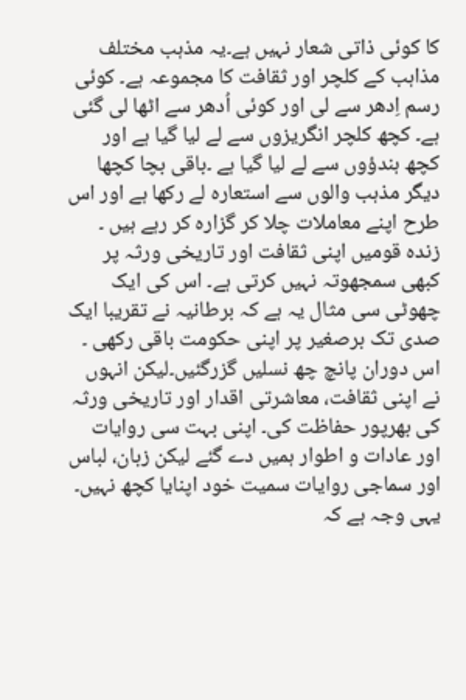کا کوئی ذاتی شعار نہیں ہے۔یہ مذہب مختلف مذاہب کے کلچر اور ثقافت کا مجموعہ ہے۔ کوئی رسم اِدھر سے لی اور کوئی اُدھر سے اٹھا لی گئی ہے۔ کچھ کلچر انگریزوں سے لے لیا گیا ہے اور کچھ ہندؤوں سے لے لیا گیا ہے ۔باقی بچا کچھا دیگر مذہب والوں سے استعارہ لے رکھا ہے اور اس طرح اپنے معاملات چلا کر گزارہ کر رہے ہیں ۔
زندہ قومیں اپنی ثقافت اور تاریخی ورثہ پر کبھی سمجھوتہ نہیں کرتی ہے۔ اس کی ایک چھوٹی سی مثال یہ ہے کہ برطانیہ نے تقریبا ایک صدی تک برصغیر پر اپنی حکومت باقی رکھی ۔ اس دوران پانچ چھ نسلیں گزرگئیں۔لیکن انہوں نے اپنی ثقافت، معاشرتی اقدار اور تاریخی ورثہ کی بھرپور حفاظت کی۔ اپنی بہت سی روایات اور عادات و اطوار ہمیں دے گئے لیکن زبان، لباس اور سماجی روایات سمیت خود اپنایا کچھ نہیں۔ یہی وجہ ہے کہ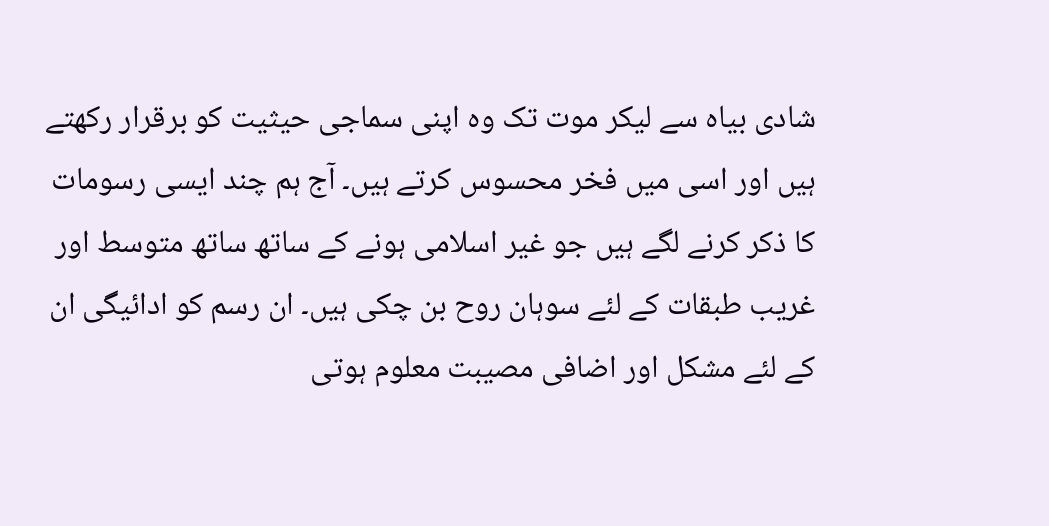شادی بیاہ سے لیکر موت تک وہ اپنی سماجی حیثیت کو برقرار رکھتے ہیں اور اسی میں فخر محسوس کرتے ہیں۔ آج ہم چند ایسی رسومات کا ذکر کرنے لگے ہیں جو غیر اسلامی ہونے کے ساتھ ساتھ متوسط اور غریب طبقات کے لئے سوہان روح بن چکی ہیں۔ ان رسم کو ادائیگی ان کے لئے مشکل اور اضافی مصیبت معلوم ہوتی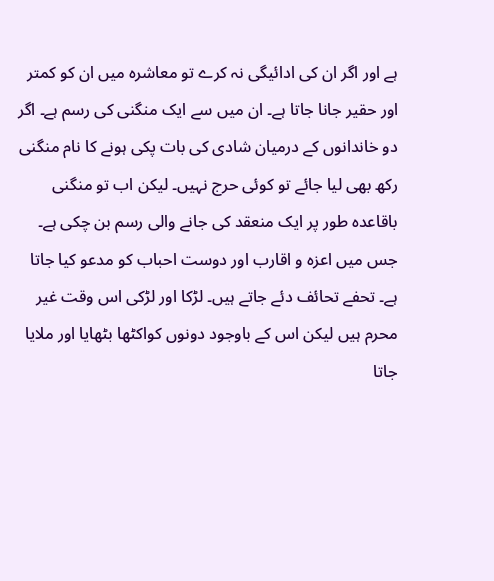ہے اور اگر ان کی ادائیگی نہ کرے تو معاشرہ میں ان کو کمتر اور حقیر جانا جاتا ہے۔ ان میں سے ایک منگنی کی رسم ہے۔ اگر دو خاندانوں کے درمیان شادی کی بات پکی ہونے کا نام منگنی رکھ بھی لیا جائے تو کوئی حرج نہیں۔ لیکن اب تو منگنی باقاعدہ طور پر ایک منعقد کی جانے والی رسم بن چکی ہے۔ جس میں اعزہ و اقارب اور دوست احباب کو مدعو کیا جاتا ہے۔ تحفے تحائف دئے جاتے ہیں۔ لڑکا اور لڑکی اس وقت غیر محرم ہیں لیکن اس کے باوجود دونوں کواکٹھا بٹھایا اور ملایا جاتا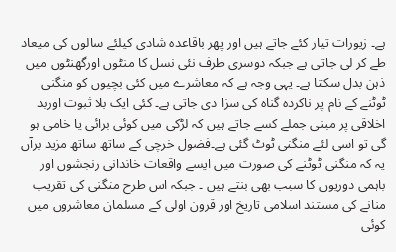ہے۔ زیورات تیار کئے جاتے ہیں اور پھر باقاعدہ شادی کیلئے سالوں کی میعاد طے کر لی جاتی ہے جبکہ دوسری طرف نئی نسل کا منٹوں اورگھنٹوں میں ذہن بدل سکتا ہے۔ یہی وجہ ہے کہ معاشرے میں کئی بچیوں کو منگنی ٹوٹنے کے نام پر ناکردہ گناہ کی سزا دی جاتی ہے۔ کئی ایک بلا ثبوت اوربد اخلاقی پر مبنی جملے کسے جاتے ہیں کہ لڑکی میں کوئی برائی یا خامی ہو گی تو اسی لئے منگنی ٹوٹ گئی ہے۔فضول خرچی کے ساتھ ساتھ مزید برآں یہ کہ منگنی ٹوٹنے کی صورت میں ایسے واقعات خاندانی رنجشوں اور باہمی دوریوں کا سبب بھی بنتے ہیں ۔ جبکہ اس طرح منگنی کی تقریب منانے کی مستند اسلامی تاریخ اور قرون اولی کے مسلمان معاشروں میں کوئی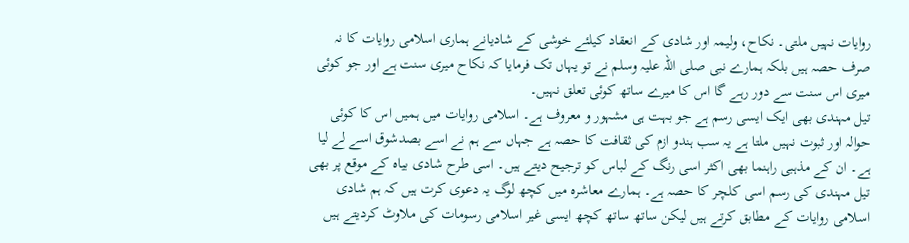روایات نہیں ملتی۔ نکاح، ولیمہ اور شادی کے انعقاد کیلئے خوشی کے شادیانے ہماری اسلامی روایات کا نہ صرف حصہ ہیں بلکہ ہمارے نبی صلی اللہ علیہ وسلم نے تو یہاں تک فرمایا کہ نکاح میری سنت ہے اور جو کوئی میری اس سنت سے دور رہے گا اس کا میرے ساتھ کوئی تعلق نہیں۔
تیل مہندی بھی ایک ایسی رسم ہے جو بہت ہی مشہور و معروف ہے۔ اسلامی روایات میں ہمیں اس کا کوئی حوالہ اور ثبوت نہیں ملتا ہے یہ سب ہندو ازم کی ثقافت کا حصہ ہے جہاں سے ہم نے اسے بصدشوق اسے لے لیا ہے۔ ان کے مذہبی راہنما بھی اکثر اسی رنگ کے لباس کو ترجیح دیتے ہیں۔ اسی طرح شادی بیاہ کے موقع پر بھی تیل مہندی کی رسم اسی کلچر کا حصہ ہے۔ ہمارے معاشرہ میں کچھ لوگ یہ دعوی کرت ہیں کہ ہم شادی اسلامی روایات کے مطابق کرتے ہیں لیکن ساتھ ساتھ کچھ ایسی غیر اسلامی رسومات کی ملاوٹ کردیتے ہیں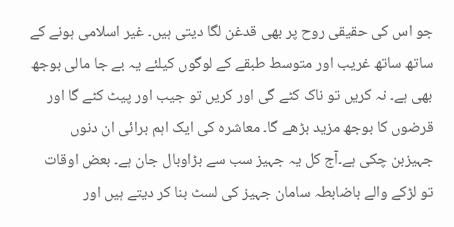جو اس کی حقیقی روح پر بھی قدغن لگا دیتی ہیں۔ غیر اسلامی ہونے کے ساتھ ساتھ غریب اور متوسط طبقے کے لوگوں کیلئے یہ بے جا مالی بوجھ بھی ہے۔ نہ کریں تو ناک کٹے گی اور کریں تو جیب اور پیٹ کٹے گا اور قرضوں کا بوجھ مزید بڑھے گا۔ معاشرہ کی ایک اہم برائی ان دنوں جہیزبن چکی ہے۔آج کل یہ جہیز سب سے بڑاوبال جان ہے۔ بعض اوقات تو لڑکے والے باضابطہ سامان جہیز کی لسٹ بنا کر دیتے ہیں اور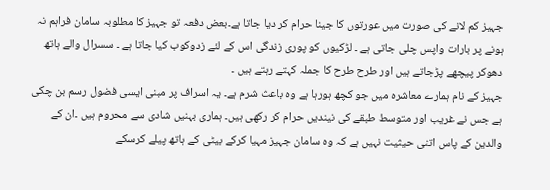جہیز کم لانے کی صورت میں عورتوں کا جینا حرام کر دیا جاتا ہے۔بعض دفعہ تو جہیز کا مطلوبہ سامان فراہم نہ ہونے پر بارات واپس چلی جاتی ہے ۔ لڑکیوں کو پوری زندگی اس کے لئے زدوکوب کیا جاتا ہے ۔ سسرال والے ہاتھ دھوکر پیچھے پڑجاتے ہیں اور طرح طرح کا جملہ کہتے رہتے ہیں ۔
جہیز کے نام ہمارے معاشرہ میں جو کچھ ہورہا ہے وہ باعث شرم ہے۔ یہ اسراف پر مبنی ایسی فضول رسم بن چکی ہے جس نے غریب اور متوسط طبقے کی نیندیں حرام کر رکھی ہیں۔ ہماری بہنیں شادی سے محروم ہیں ۔ان کے والدین کے پاس اتنی حیثیت نہیں ہے کہ وہ سامان جہیز مہیا کرکے بیٹی کے ہاتھ پیلے کرسکے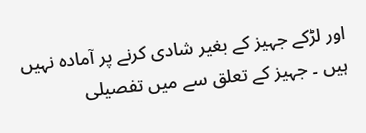اور لڑکے جہیز کے بغیر شادی کرنے پر آمادہ نہیں ہیں ۔ جہیز کے تعلق سے میں تفصیلی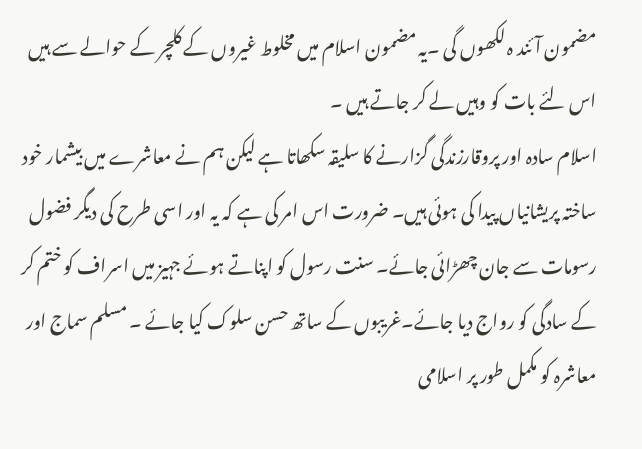مضمون آئند ہ لکھوں گی ۔یہ مضمون اسلام میں مخلوط غیروں کے کلچر کے حوالے سے ہیں اس لئے بات کو وہیں لے کر جاتے ہیں ۔
اسلام سادہ اور پروقارزندگی گزارنے کا سلیقہ سکھاتا ہے لیکن ہم نے معاشرے میں بیشمار خود ساختہ پریشانیاں پیدا کی ہوئی ہیں۔ ضرورت اس امر کی ہے کہ یہ اور اسی طرح کی دیگر فضول رسومات سے جان چھڑائی جائے۔ سنت رسول کو اپناتے ہوئے جہیز میں اسراف کو ختم کر کے سادگی کو رواج دیا جائے۔غریبوں کے ساتھ حسن سلوک کیا جائے ۔ مسلم سماج اور معاشرہ کو مکمل طور پر اسلامی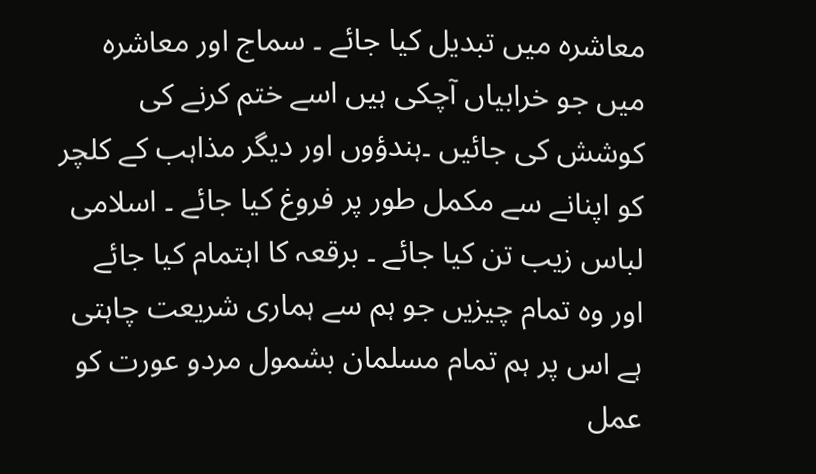معاشرہ میں تبدیل کیا جائے ۔ سماج اور معاشرہ میں جو خرابیاں آچکی ہیں اسے ختم کرنے کی کوشش کی جائیں ۔ہندؤوں اور دیگر مذاہب کے کلچر کو اپنانے سے مکمل طور پر فروغ کیا جائے ۔ اسلامی لباس زیب تن کیا جائے ۔ برقعہ کا اہتمام کیا جائے اور وہ تمام چیزیں جو ہم سے ہماری شریعت چاہتی ہے اس پر ہم تمام مسلمان بشمول مردو عورت کو عمل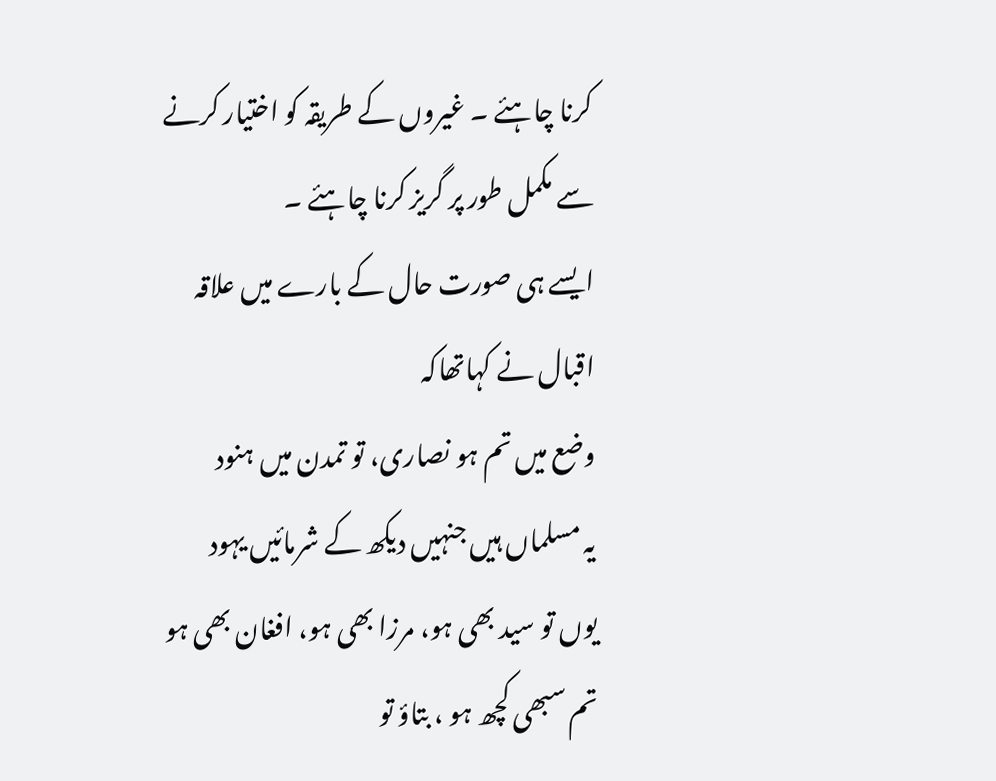کرنا چاہئے ۔ غیروں کے طریقہ کو اختیار کرنے سے مکمل طور پر گریز کرنا چاہئے ۔
ایسے ہی صورت حال کے بارے میں علاقہ اقبال نے کہاتھاکہ
وضع میں تم ہو نصاری، تو تمدن میں ہنود
یہ مسلماں ہیں جنہیں دیکھ کے شرمائیں یہود
یوں تو سید بھی ہو، مرزا بھی ہو، افغان بھی ہو
تم سبھی کچھ ہو ، بتاؤ تو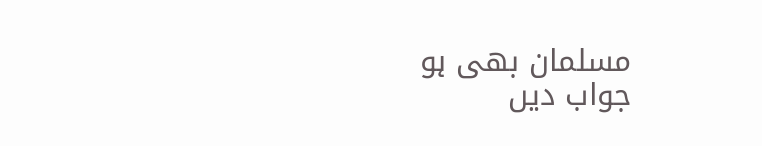مسلمان بھی ہو
جواب دیں